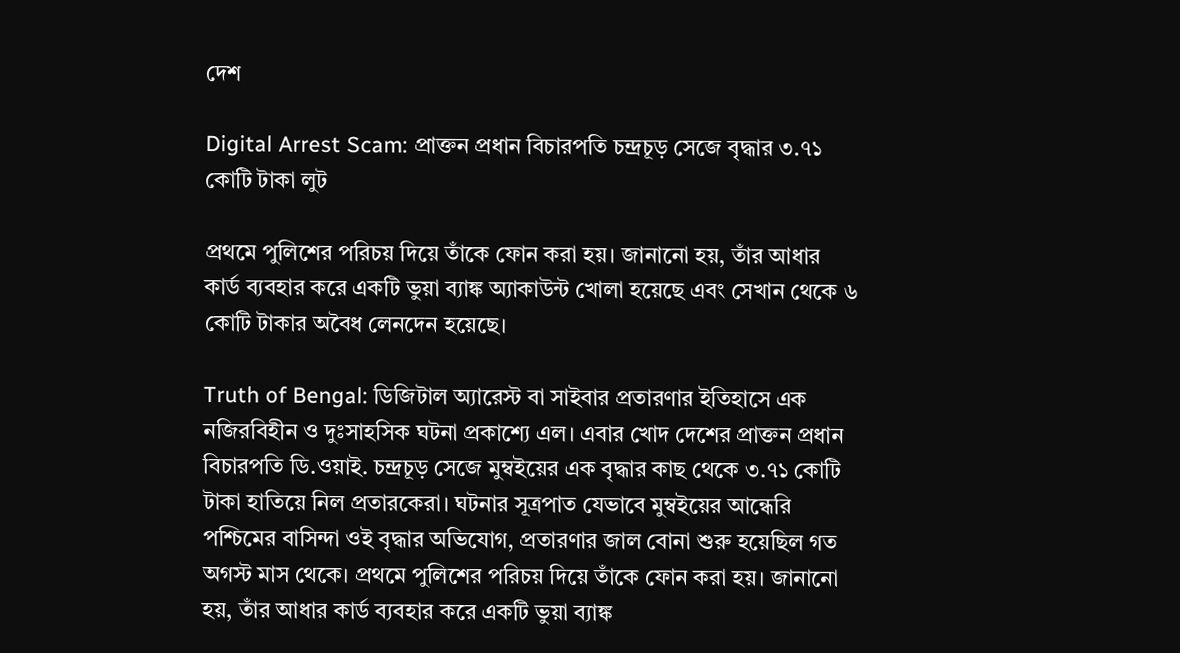দেশ

Digital Arrest Scam: প্রাক্তন প্রধান বিচারপতি চন্দ্রচূড় সেজে বৃদ্ধার ৩.৭১ কোটি টাকা লুট

প্রথমে পুলিশের পরিচয় দিয়ে তাঁকে ফোন করা হয়। জানানো হয়, তাঁর আধার কার্ড ব্যবহার করে একটি ভুয়া ব্যাঙ্ক অ্যাকাউন্ট খোলা হয়েছে এবং সেখান থেকে ৬ কোটি টাকার অবৈধ লেনদেন হয়েছে।

Truth of Bengal: ডিজিটাল অ্যারেস্ট বা সাইবার প্রতারণার ইতিহাসে এক নজিরবিহীন ও দুঃসাহসিক ঘটনা প্রকাশ্যে এল। এবার খোদ দেশের প্রাক্তন প্রধান বিচারপতি ডি.ওয়াই. চন্দ্রচূড় সেজে মুম্বইয়ের এক বৃদ্ধার কাছ থেকে ৩.৭১ কোটি টাকা হাতিয়ে নিল প্রতারকেরা। ঘটনার সূত্রপাত যেভাবে মুম্বইয়ের আন্ধেরি পশ্চিমের বাসিন্দা ওই বৃদ্ধার অভিযোগ, প্রতারণার জাল বোনা শুরু হয়েছিল গত অগস্ট মাস থেকে। প্রথমে পুলিশের পরিচয় দিয়ে তাঁকে ফোন করা হয়। জানানো হয়, তাঁর আধার কার্ড ব্যবহার করে একটি ভুয়া ব্যাঙ্ক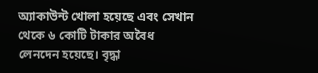অ্যাকাউন্ট খোলা হয়েছে এবং সেখান থেকে ৬ কোটি টাকার অবৈধ লেনদেন হয়েছে। বৃদ্ধা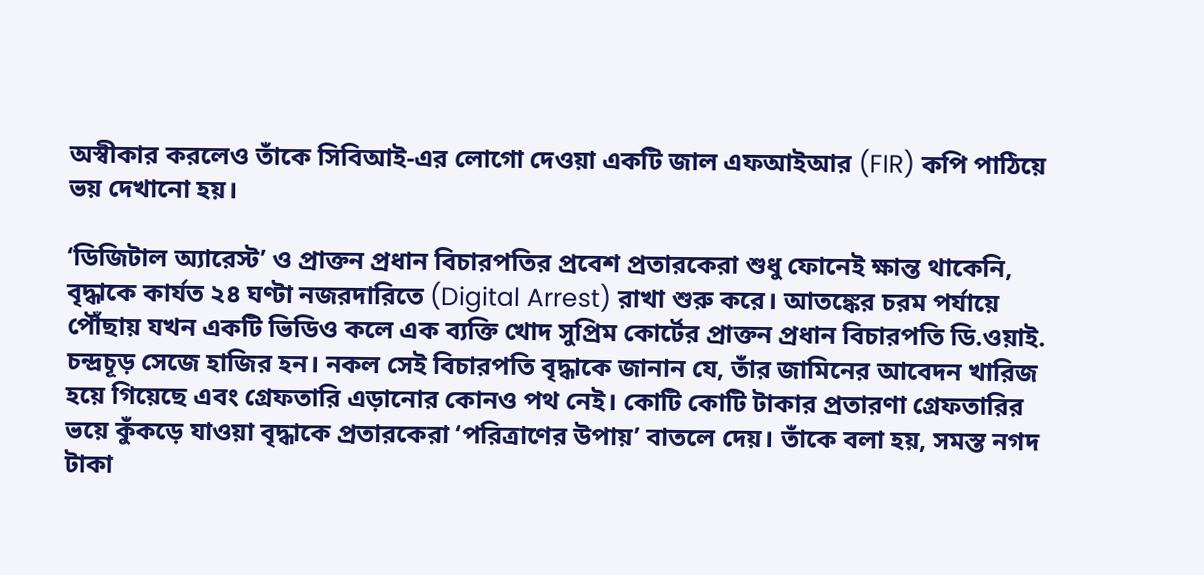অস্বীকার করলেও তাঁকে সিবিআই-এর লোগো দেওয়া একটি জাল এফআইআর (FIR) কপি পাঠিয়ে ভয় দেখানো হয়।

‘ডিজিটাল অ্যারেস্ট’ ও প্রাক্তন প্রধান বিচারপতির প্রবেশ প্রতারকেরা শুধু ফোনেই ক্ষান্ত থাকেনি, বৃদ্ধাকে কার্যত ২৪ ঘণ্টা নজরদারিতে (Digital Arrest) রাখা শুরু করে। আতঙ্কের চরম পর্যায়ে পৌঁছায় যখন একটি ভিডিও কলে এক ব্যক্তি খোদ সুপ্রিম কোর্টের প্রাক্তন প্রধান বিচারপতি ডি.ওয়াই. চন্দ্রচূড় সেজে হাজির হন। নকল সেই বিচারপতি বৃদ্ধাকে জানান যে, তাঁর জামিনের আবেদন খারিজ হয়ে গিয়েছে এবং গ্রেফতারি এড়ানোর কোনও পথ নেই। কোটি কোটি টাকার প্রতারণা গ্রেফতারির ভয়ে কুঁকড়ে যাওয়া বৃদ্ধাকে প্রতারকেরা ‘পরিত্রাণের উপায়’ বাতলে দেয়। তাঁকে বলা হয়, সমস্ত নগদ টাকা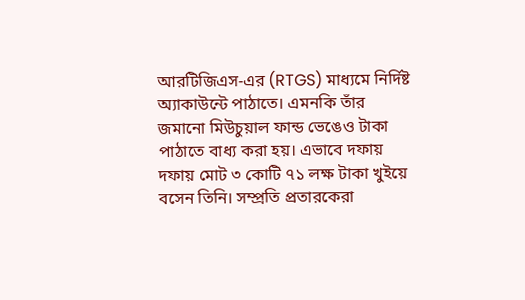আরটিজিএস-এর (RTGS) মাধ্যমে নির্দিষ্ট অ্যাকাউন্টে পাঠাতে। এমনকি তাঁর জমানো মিউচুয়াল ফান্ড ভেঙেও টাকা পাঠাতে বাধ্য করা হয়। এভাবে দফায় দফায় মোট ৩ কোটি ৭১ লক্ষ টাকা খুইয়ে বসেন তিনি। সম্প্রতি প্রতারকেরা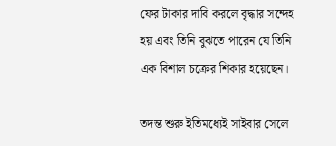ফের টাকার দাবি করলে বৃদ্ধার সন্দেহ হয় এবং তিনি বুঝতে পারেন যে তিনি এক বিশাল চক্রের শিকার হয়েছেন।

তদন্ত শুরু ইতিমধ্যেই সাইবার সেলে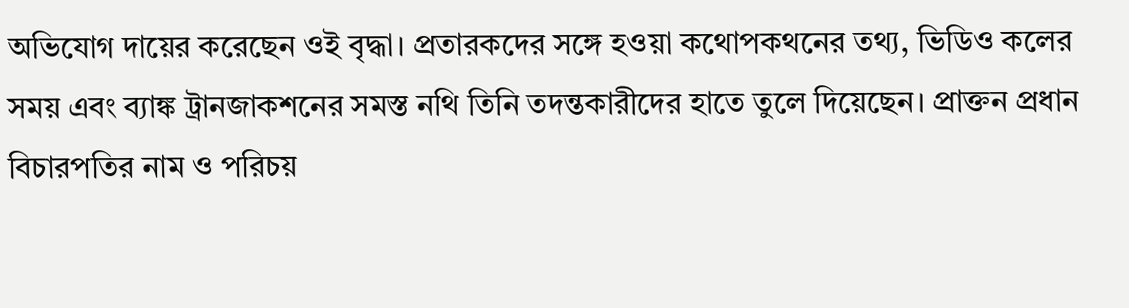অভিযোগ দায়ের করেছেন ওই বৃদ্ধা। প্রতারকদের সঙ্গে হওয়া কথোপকথনের তথ্য, ভিডিও কলের সময় এবং ব্যাঙ্ক ট্রানজাকশনের সমস্ত নথি তিনি তদন্তকারীদের হাতে তুলে দিয়েছেন। প্রাক্তন প্রধান বিচারপতির নাম ও পরিচয়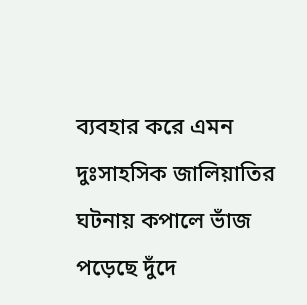ব্যবহার করে এমন দুঃসাহসিক জালিয়াতির ঘটনায় কপালে ভাঁজ পড়েছে দুঁদে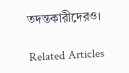তদন্তকারীদেরও।

Related Articles